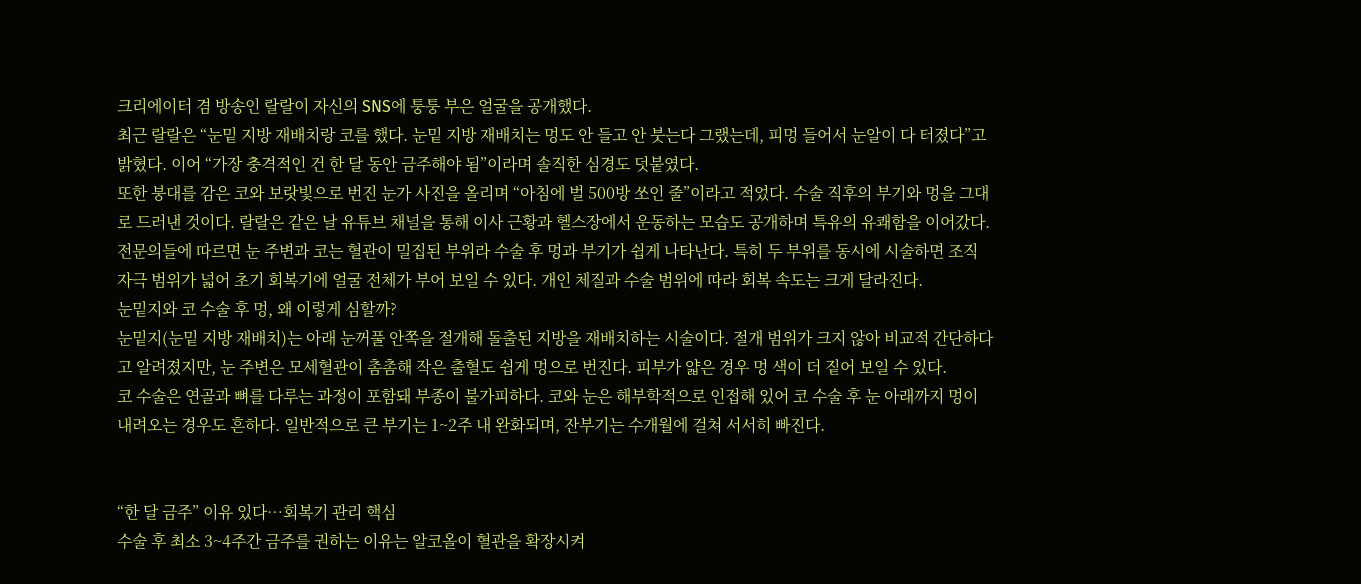크리에이터 겸 방송인 랄랄이 자신의 SNS에 퉁퉁 부은 얼굴을 공개했다.
최근 랄랄은 “눈밑 지방 재배치랑 코를 했다. 눈밑 지방 재배치는 멍도 안 들고 안 붓는다 그랬는데, 피멍 들어서 눈알이 다 터졌다”고 밝혔다. 이어 “가장 충격적인 건 한 달 동안 금주해야 됨”이라며 솔직한 심경도 덧붙였다.
또한 붕대를 감은 코와 보랏빛으로 번진 눈가 사진을 올리며 “아침에 벌 500방 쏘인 줄”이라고 적었다. 수술 직후의 부기와 멍을 그대로 드러낸 것이다. 랄랄은 같은 날 유튜브 채널을 통해 이사 근황과 헬스장에서 운동하는 모습도 공개하며 특유의 유쾌함을 이어갔다.
전문의들에 따르면 눈 주변과 코는 혈관이 밀집된 부위라 수술 후 멍과 부기가 쉽게 나타난다. 특히 두 부위를 동시에 시술하면 조직 자극 범위가 넓어 초기 회복기에 얼굴 전체가 부어 보일 수 있다. 개인 체질과 수술 범위에 따라 회복 속도는 크게 달라진다.
눈밑지와 코 수술 후 멍, 왜 이렇게 심할까?
눈밑지(눈밑 지방 재배치)는 아래 눈꺼풀 안쪽을 절개해 돌출된 지방을 재배치하는 시술이다. 절개 범위가 크지 않아 비교적 간단하다고 알려졌지만, 눈 주변은 모세혈관이 촘촘해 작은 출혈도 쉽게 멍으로 번진다. 피부가 얇은 경우 멍 색이 더 짙어 보일 수 있다.
코 수술은 연골과 뼈를 다루는 과정이 포함돼 부종이 불가피하다. 코와 눈은 해부학적으로 인접해 있어 코 수술 후 눈 아래까지 멍이 내려오는 경우도 흔하다. 일반적으로 큰 부기는 1~2주 내 완화되며, 잔부기는 수개월에 걸쳐 서서히 빠진다.


“한 달 금주” 이유 있다…회복기 관리 핵심
수술 후 최소 3~4주간 금주를 권하는 이유는 알코올이 혈관을 확장시켜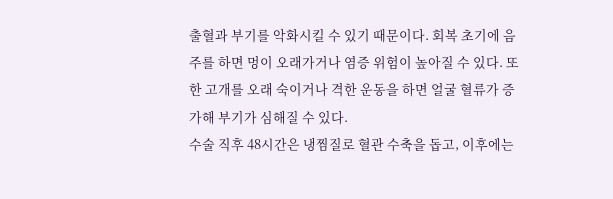출혈과 부기를 악화시킬 수 있기 때문이다. 회복 초기에 음주를 하면 멍이 오래가거나 염증 위험이 높아질 수 있다. 또한 고개를 오래 숙이거나 격한 운동을 하면 얼굴 혈류가 증가해 부기가 심해질 수 있다.
수술 직후 48시간은 냉찜질로 혈관 수축을 돕고, 이후에는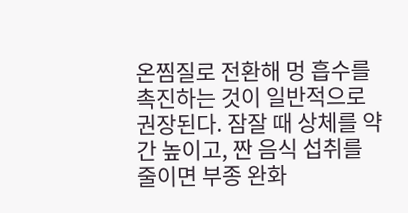온찜질로 전환해 멍 흡수를 촉진하는 것이 일반적으로 권장된다. 잠잘 때 상체를 약간 높이고, 짠 음식 섭취를 줄이면 부종 완화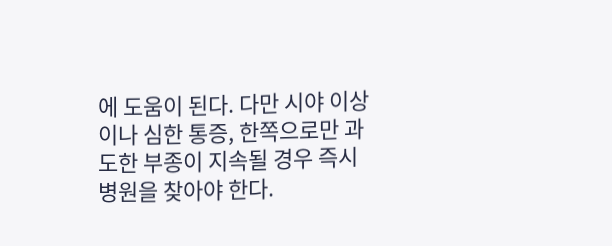에 도움이 된다. 다만 시야 이상이나 심한 통증, 한쪽으로만 과도한 부종이 지속될 경우 즉시 병원을 찾아야 한다.